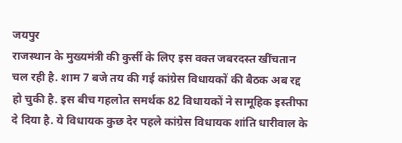जयपुर
राजस्थान के मुख्यमंत्री की कुर्सी के लिए इस वक्त जबरदस्त खींचतान चल रही है. शाम 7 बजे तय की गई कांग्रेस विधायकों की बैठक अब रद्द हो चुकी है. इस बीच गहलोत समर्थक 82 विधायकों ने सामूहिक इस्तीफा दे दिया है. ये विधायक कुछ देर पहले कांग्रेस विधायक शांति धारीवाल के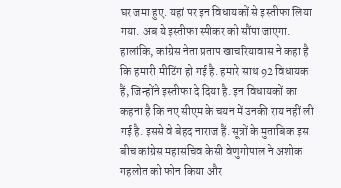घर जमा हुए. यहां पर इन विधायकों से इस्तीफा लिया गया. अब ये इस्तीफा स्पीकर को सौंपा जाएगा.
हालांकि, कांग्रेस नेता प्रताप खाचरियावास ने कहा है कि हमारी मीटिंग हो गई है. हमारे साथ 92 विधायक हैं, जिन्होंने इस्तीफा दे दिया है. इन विधायकों का कहना है कि नए सीएम के चयन में उनकी राय नहीं ली गई है. इससे वे बेहद नाराज हैं. सूत्रों के मुताबिक इस बीच कांग्रेस महासचिव केसी वेणुगोपाल ने अशोक गहलोत को फोन किया और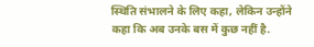स्थिति संभालने के लिए कहा, लेकिन उन्होंने कहा कि अब उनके बस में कुछ नहीं है.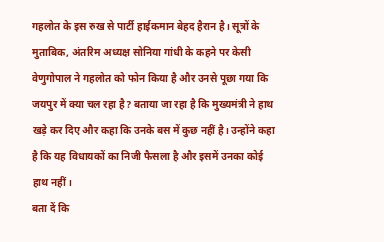गहलोत के इस रुख से पार्टी हाईकमान बेहद हैरान है। सूत्रों के मुताबिक, अंतरिम अध्यक्ष सोनिया गांधी के कहने पर केसी वेणुगोपाल ने गहलोत को फोन किया है और उनसे पूछा गया कि जयपुर में क्या चल रहा है? बताया जा रहा है कि मुख्यमंत्री ने हाथ खड़े कर दिए और कहा कि उनके बस में कुछ नहीं है। उन्होंने कहा है कि यह विधायकों का निजी फैसला है और इसमें उनका कोई हाथ नहीं।
बता दें कि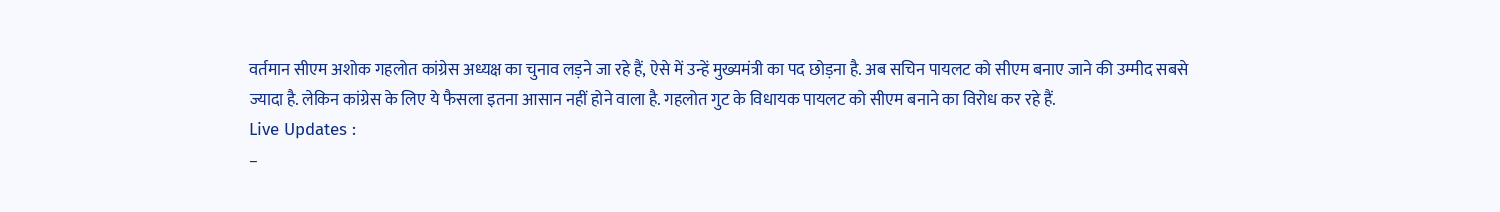वर्तमान सीएम अशोक गहलोत कांग्रेस अध्यक्ष का चुनाव लड़ने जा रहे हैं, ऐसे में उन्हें मुख्यमंत्री का पद छोड़ना है. अब सचिन पायलट को सीएम बनाए जाने की उम्मीद सबसे ज्यादा है. लेकिन कांग्रेस के लिए ये फैसला इतना आसान नहीं होने वाला है. गहलोत गुट के विधायक पायलट को सीएम बनाने का विरोध कर रहे हैं.
Live Updates :
–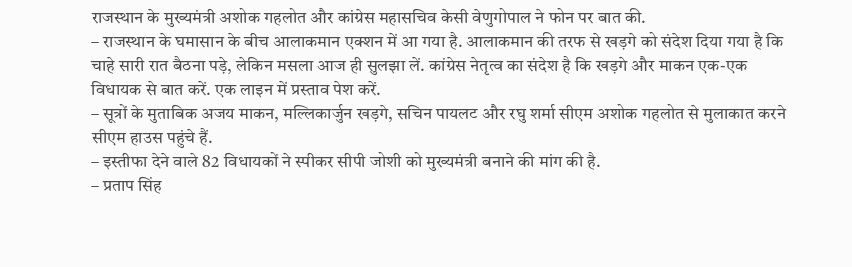राजस्थान के मुख्यमंत्री अशोक गहलोत और कांग्रेस महासचिव केसी वेणुगोपाल ने फोन पर बात की.
– राजस्थान के घमासान के बीच आलाकमान एक्शन में आ गया है. आलाकमान की तरफ से खड़गे को संदेश दिया गया है कि चाहे सारी रात बैठना पड़े, लेकिन मसला आज ही सुलझा लें. कांग्रेस नेतृत्व का संदेश है कि खड़गे और माकन एक-एक विधायक से बात करें. एक लाइन में प्रस्ताव पेश करें.
– सूत्रों के मुताबिक अजय माकन, मल्लिकार्जुन खड़गे, सचिन पायलट और रघु शर्मा सीएम अशोक गहलोत से मुलाकात करने सीएम हाउस पहुंचे हैं.
– इस्तीफा देने वाले 82 विधायकों ने स्पीकर सीपी जोशी को मुख्यमंत्री बनाने की मांग की है.
– प्रताप सिंह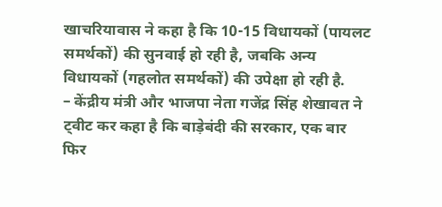खाचरियावास ने कहा है कि 10-15 विधायकों (पायलट समर्थकों) की सुनवाई हो रही है, जबकि अन्य विधायकों (गहलोत समर्थकों) की उपेक्षा हो रही है.
– केंद्रीय मंत्री और भाजपा नेता गजेंद्र सिंह शेखावत ने ट्वीट कर कहा है कि बाड़ेबंदी की सरकार, एक बार फिर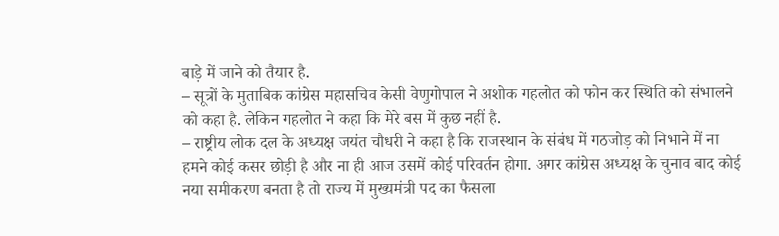बाड़े में जाने को तैयार है.
– सूत्रों के मुताबिक कांग्रेस महासचिव केसी वेणुगोपाल ने अशोक गहलोत को फोन कर स्थिति को संभालने को कहा है. लेकिन गहलोत ने कहा कि मेरे बस में कुछ नहीं है.
– राष्ट्रीय लोक दल के अध्यक्ष जयंत चौधरी ने कहा है कि राजस्थान के संबंध में गठजोड़ को निभाने में ना हमने कोई कसर छोड़ी है और ना ही आज उसमें कोई परिवर्तन होगा. अगर कांग्रेस अध्यक्ष के चुनाव बाद कोई नया समीकरण बनता है तो राज्य में मुख्यमंत्री पद का फैसला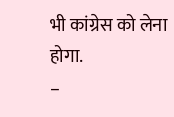भी कांग्रेस को लेना होगा.
–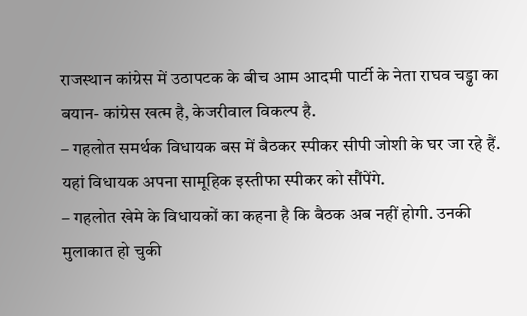राजस्थान कांग्रेस में उठापटक के बीच आम आदमी पार्टी के नेता राघव चड्ढा का बयान- कांग्रेस खत्म है, केजरीवाल विकल्प है.
– गहलोत समर्थक विधायक बस में बैठकर स्पीकर सीपी जोशी के घर जा रहे हैं. यहां विधायक अपना सामूहिक इस्तीफा स्पीकर को सौंपेंगे.
– गहलोत खेमे के विधायकों का कहना है कि बैठक अब नहीं होगी. उनकी मुलाकात हो चुकी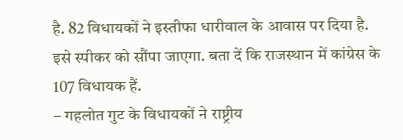है. 82 विधायकों ने इस्तीफा धारीवाल के आवास पर दिया है. इसे स्पीकर को सौंपा जाएगा. बता दें कि राजस्थान में कांग्रेस के 107 विधायक हैं.
– गहलोत गुट के विधायकों ने राष्ट्रीय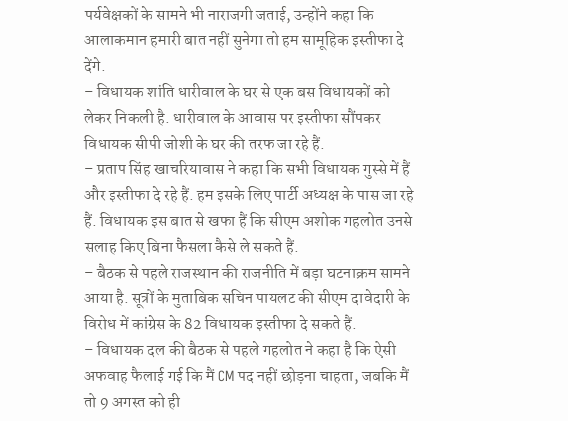पर्यवेक्षकों के सामने भी नाराजगी जताई, उन्होंने कहा कि आलाकमान हमारी बात नहीं सुनेगा तो हम सामूहिक इस्तीफा दे देंगे.
– विधायक शांति धारीवाल के घर से एक बस विधायकों को लेकर निकली है. धारीवाल के आवास पर इस्तीफा सौंपकर विधायक सीपी जोशी के घर की तरफ जा रहे हैं.
– प्रताप सिंह खाचरियावास ने कहा कि सभी विधायक गुस्से में हैं और इस्तीफा दे रहे हैं. हम इसके लिए पार्टी अध्यक्ष के पास जा रहे हैं. विधायक इस बात से खफा हैं कि सीएम अशोक गहलोत उनसे सलाह किए बिना फैसला कैसे ले सकते हैं.
– बैठक से पहले राजस्थान की राजनीति में बड़ा घटनाक्रम सामने आया है. सूत्रों के मुताबिक सचिन पायलट की सीएम दावेदारी के विरोध में कांग्रेस के 82 विधायक इस्तीफा दे सकते हैं.
– विधायक दल की बैठक से पहले गहलोत ने कहा है कि ऐसी अफवाह फैलाई गई कि मैं CM पद नहीं छोड़ना चाहता, जबकि मैं तो 9 अगस्त को ही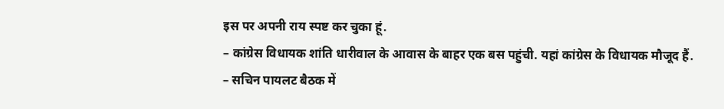इस पर अपनी राय स्पष्ट कर चुका हूं.
– कांग्रेस विधायक शांति धारीवाल के आवास के बाहर एक बस पहुंची. यहां कांग्रेस के विधायक मौजूद हैं.
– सचिन पायलट बैठक में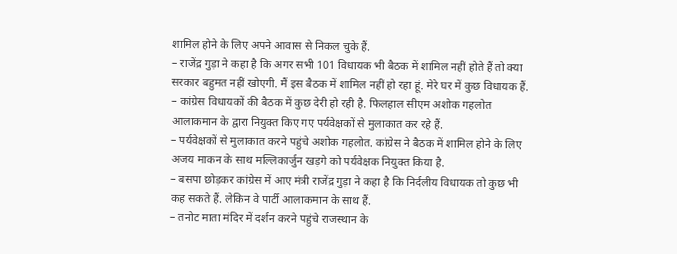शामिल होने के लिए अपने आवास से निकल चुके हैं.
– राजेंद्र गुड़ा ने कहा है कि अगर सभी 101 विधायक भी बैठक में शामिल नहीं होते हैं तो क्या सरकार बहुमत नहीं खोएगी. मैं इस बैठक में शामिल नहीं हो रहा हूं. मेरे घर में कुछ विधायक हैं.
– कांग्रेस विधायकों की बैठक में कुछ देरी हो रही है. फिलहाल सीएम अशोक गहलोत आलाकमान के द्वारा नियुक्त किए गए पर्यवेक्षकों से मुलाकात कर रहे हैं.
– पर्यवेक्षकों से मुलाकात करने पहुंचे अशोक गहलोत. कांग्रेस ने बैठक में शामिल होने के लिए अजय माकन के साथ मल्लिकार्जुन खड़गे को पर्यवेक्षक नियुक्त किया है.
– बसपा छोड़कर कांग्रेस में आए मंत्री राजेंद्र गुड़ा ने कहा है कि निर्दलीय विधायक तो कुछ भी कह सकते हैं. लेकिन वे पार्टी आलाकमान के साथ हैं.
– तनोट माता मंदिर में दर्शन करने पहुंचे राजस्थान के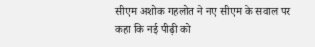सीएम अशोक गहलोत ने नए सीएम के सवाल पर कहा कि नई पीढ़ी को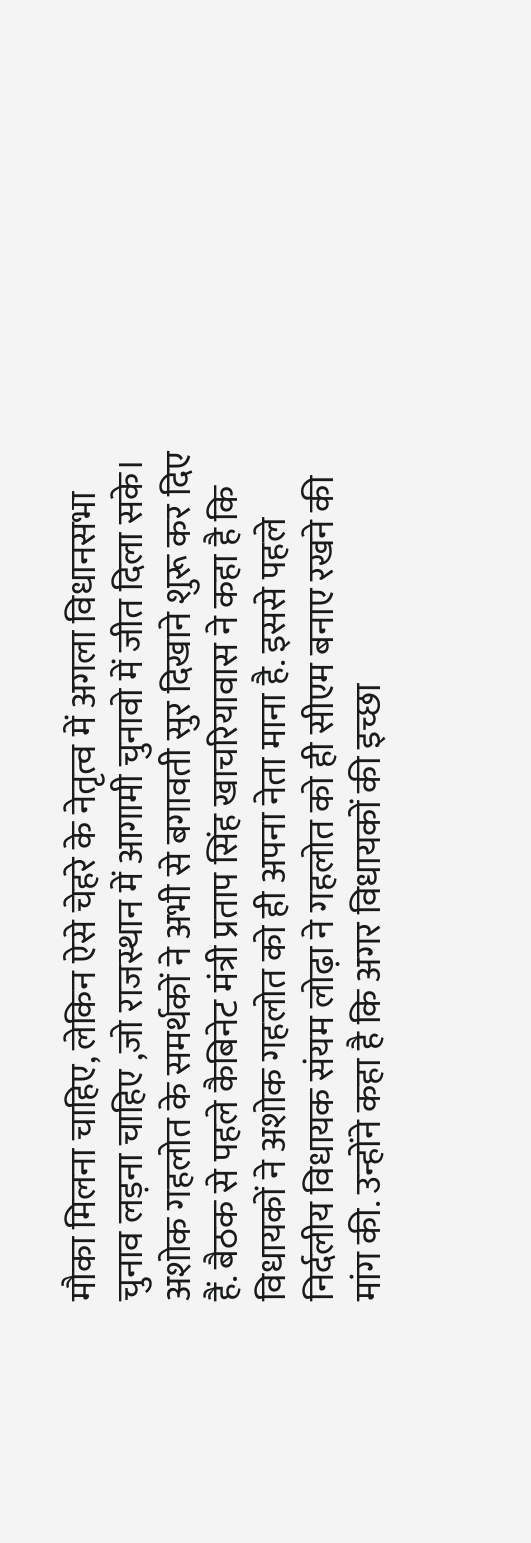मौका मिलना चाहिए, लेकिन ऐसे चेहरे के नेतृत्व में अगला विधानसभा चुनाव लड़ना चाहिए ,जो राजस्थान में आगामी चुनावो में जीत दिला सके।
अशोक गहलोत के समर्थकों ने अभी से बगावती सुर दिखाने शुरू कर दिए हैं. बैठक से पहले कैबिनेट मंत्री प्रताप सिंह खाचरियावास ने कहा है कि विधायकों ने अशोक गहलोत को ही अपना नेता माना है. इससे पहले निर्दलीय विधायक संयम लोढ़ा ने गहलोत को ही सीएम बनाए रखने की मांग की. उन्होंने कहा है कि अगर विधायकों की इच्छा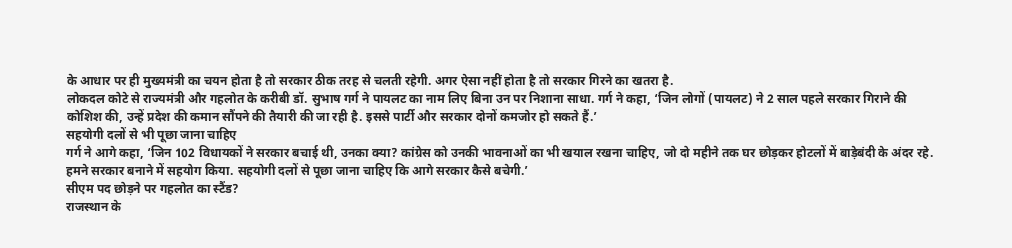के आधार पर ही मुख्यमंत्री का चयन होता है तो सरकार ठीक तरह से चलती रहेगी. अगर ऐसा नहीं होता है तो सरकार गिरने का खतरा है.
लोकदल कोटे से राज्यमंत्री और गहलोत के करीबी डॉ. सुभाष गर्ग ने पायलट का नाम लिए बिना उन पर निशाना साधा. गर्ग ने कहा, ‘जिन लोगों (पायलट) ने 2 साल पहले सरकार गिराने की कोशिश की, उन्हें प्रदेश की कमान सौंपने की तैयारी की जा रही है. इससे पार्टी और सरकार दोनों कमजोर हो सकते हैं.’
सहयोगी दलों से भी पूछा जाना चाहिए
गर्ग ने आगे कहा, ‘जिन 102 विधायकों ने सरकार बचाई थी, उनका क्या? कांग्रेस को उनकी भावनाओं का भी खयाल रखना चाहिए, जो दो महीने तक घर छोड़कर होटलों में बाड़ेबंदी के अंदर रहे. हमने सरकार बनाने में सहयोग किया. सहयोगी दलों से पूछा जाना चाहिए कि आगे सरकार कैसे बचेगी.’
सीएम पद छोड़ने पर गहलोत का स्टैंड?
राजस्थान के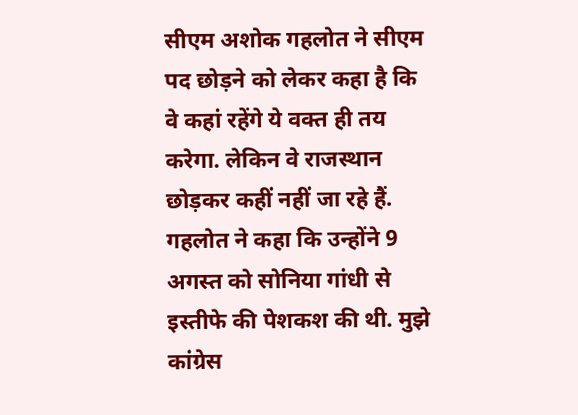सीएम अशोक गहलोत ने सीएम पद छोड़ने को लेकर कहा है कि वे कहां रहेंगे ये वक्त ही तय करेगा. लेकिन वे राजस्थान छोड़कर कहीं नहीं जा रहे हैं. गहलोत ने कहा कि उन्होंने 9 अगस्त को सोनिया गांधी से इस्तीफे की पेशकश की थी. मुझे कांग्रेस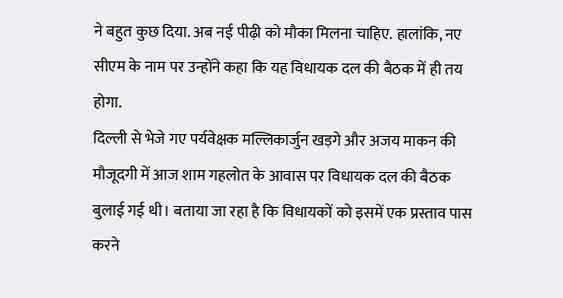ने बहुत कुछ दिया. अब नई पीढ़ी को मौका मिलना चाहिए. हालांकि, नए सीएम के नाम पर उन्होंने कहा कि यह विधायक दल की बैठक में ही तय होगा.
दिल्ली से भेजे गए पर्यवेक्षक मल्लिकार्जुन खड़गे और अजय माकन की मौजूदगी में आज शाम गहलोत के आवास पर विधायक दल की बैठक बुलाई गई थी। बताया जा रहा है कि विधायकों को इसमें एक प्रस्ताव पास करने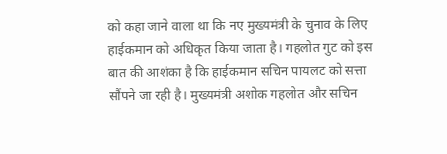को कहा जाने वाला था कि नए मुख्यमंत्री के चुनाव के लिए हाईकमान को अधिकृत किया जाता है। गहलोत गुट को इस बात की आशंका है कि हाईकमान सचिन पायलट को सत्ता सौंपने जा रही है। मुख्यमंत्री अशोक गहलोत और सचिन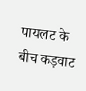पायलट के बीच कड़वाट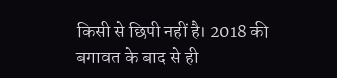किसी से छिपी नहीं है। 2018 की बगावत के बाद से ही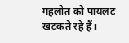गहलोत को पायलट खटकते रहे हैं।